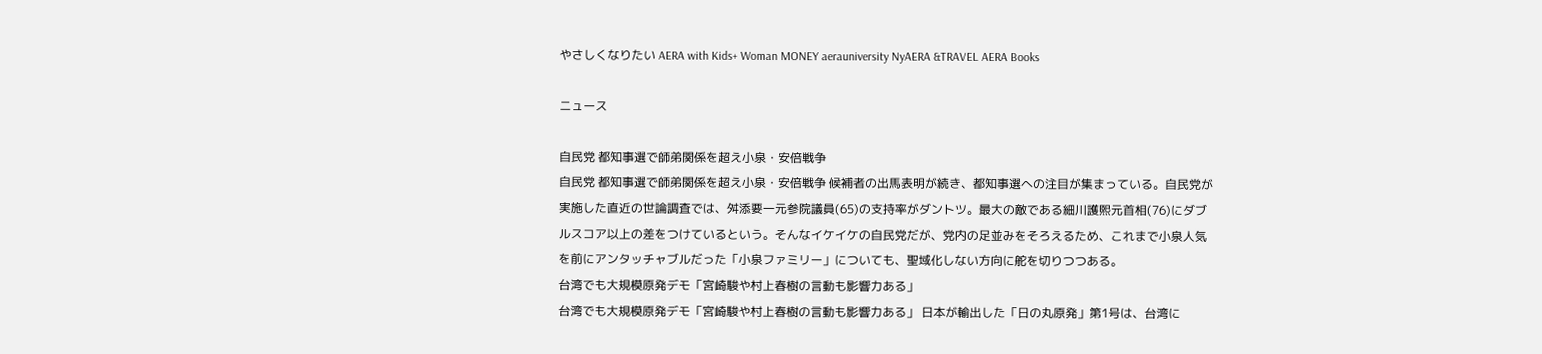やさしくなりたい AERA with Kids+ Woman MONEY aerauniversity NyAERA &TRAVEL AERA Books

ニュース

自民党 都知事選で師弟関係を超え小泉・安倍戦争
自民党 都知事選で師弟関係を超え小泉・安倍戦争 候補者の出馬表明が続き、都知事選への注目が集まっている。自民党が実施した直近の世論調査では、舛添要一元参院議員(65)の支持率がダントツ。最大の敵である細川護熙元首相(76)にダブルスコア以上の差をつけているという。そんなイケイケの自民党だが、党内の足並みをそろえるため、これまで小泉人気を前にアンタッチャブルだった「小泉ファミリー」についても、聖域化しない方向に舵を切りつつある。
台湾でも大規模原発デモ「宮崎駿や村上春樹の言動も影響力ある」
台湾でも大規模原発デモ「宮崎駿や村上春樹の言動も影響力ある」 日本が輸出した「日の丸原発」第1号は、台湾に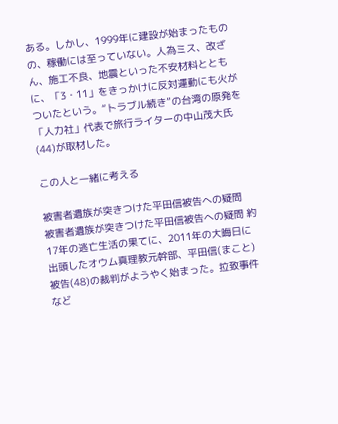ある。しかし、1999年に建設が始まったものの、稼働には至っていない。人為ミス、改ざん、施工不良、地震といった不安材料とともに、「3・11」をきっかけに反対運動にも火がついたという。“トラブル続き”の台湾の原発を「人力社」代表で旅行ライターの中山茂大氏(44)が取材した。

この人と一緒に考える

被害者遺族が突きつけた平田信被告への疑問
被害者遺族が突きつけた平田信被告への疑問 約17年の逃亡生活の果てに、2011年の大晦日に出頭したオウム真理教元幹部、平田信(まこと)被告(48)の裁判がようやく始まった。拉致事件など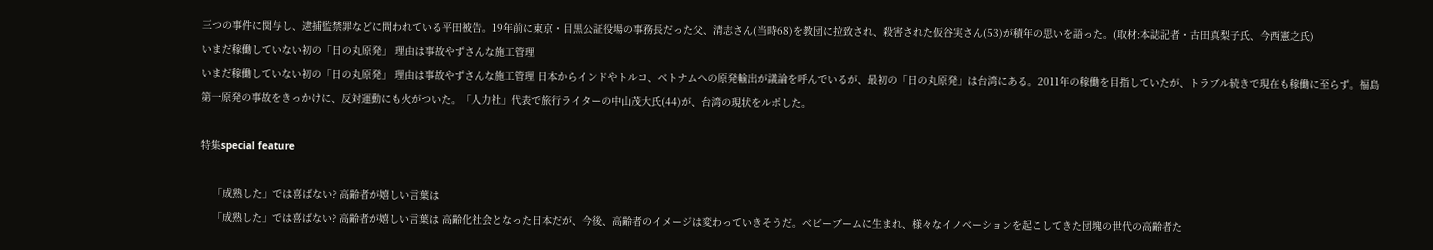三つの事件に関与し、逮捕監禁罪などに問われている平田被告。19年前に東京・目黒公証役場の事務長だった父、清志さん(当時68)を教団に拉致され、殺害された仮谷実さん(53)が積年の思いを語った。(取材:本誌記者・古田真梨子氏、今西憲之氏)
いまだ稼働していない初の「日の丸原発」 理由は事故やずさんな施工管理
いまだ稼働していない初の「日の丸原発」 理由は事故やずさんな施工管理 日本からインドやトルコ、ベトナムへの原発輸出が議論を呼んでいるが、最初の「日の丸原発」は台湾にある。2011年の稼働を目指していたが、トラブル続きで現在も稼働に至らず。福島第一原発の事故をきっかけに、反対運動にも火がついた。「人力社」代表で旅行ライターの中山茂大氏(44)が、台湾の現状をルポした。

特集special feature

    「成熟した」では喜ばない? 高齢者が嬉しい言葉は
    「成熟した」では喜ばない? 高齢者が嬉しい言葉は 高齢化社会となった日本だが、今後、高齢者のイメージは変わっていきそうだ。ベビーブームに生まれ、様々なイノベーションを起こしてきた団塊の世代の高齢者た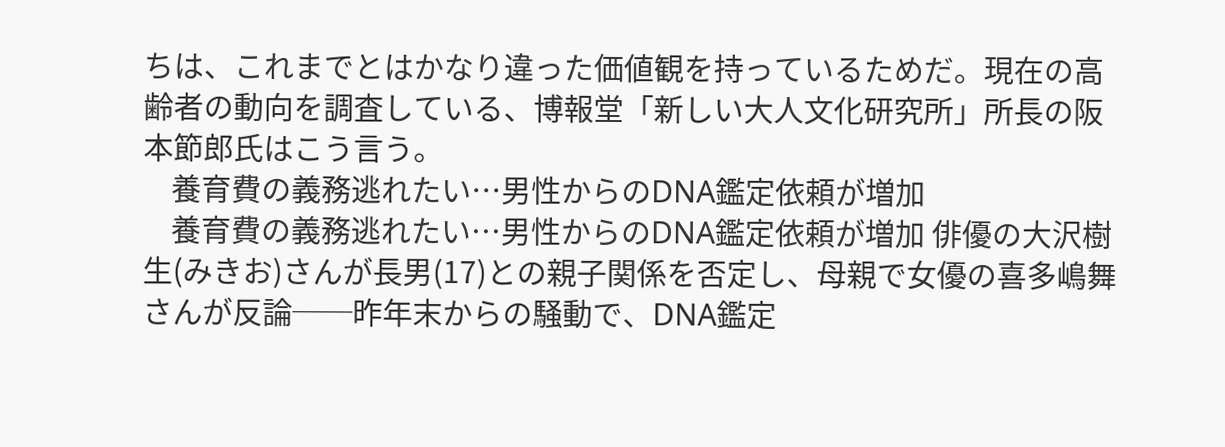ちは、これまでとはかなり違った価値観を持っているためだ。現在の高齢者の動向を調査している、博報堂「新しい大人文化研究所」所長の阪本節郎氏はこう言う。
    養育費の義務逃れたい…男性からのDNA鑑定依頼が増加
    養育費の義務逃れたい…男性からのDNA鑑定依頼が増加 俳優の大沢樹生(みきお)さんが長男(17)との親子関係を否定し、母親で女優の喜多嶋舞さんが反論──昨年末からの騒動で、DNA鑑定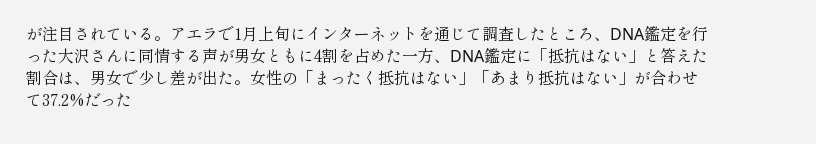が注目されている。アエラで1月上旬にインターネットを通じて調査したところ、DNA鑑定を行った大沢さんに同情する声が男女ともに4割を占めた一方、DNA鑑定に「抵抗はない」と答えた割合は、男女で少し差が出た。女性の「まったく抵抗はない」「あまり抵抗はない」が合わせて37.2%だった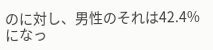のに対し、男性のそれは42.4%になっ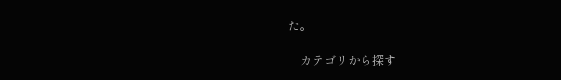た。

    カテゴリから探す